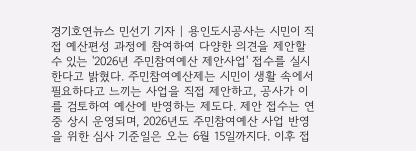경기호연뉴스 민선기 기자 | 용인도시공사는 시민이 직접 예산편성 과정에 참여하여 다양한 의견을 제안할 수 있는 '2026년 주민참여예산 제안사업' 접수를 실시한다고 밝혔다. 주민참여예산제는 시민이 생활 속에서 필요하다고 느끼는 사업을 직접 제안하고, 공사가 이를 검토하여 예산에 반영하는 제도다. 제안 접수는 연중 상시 운영되며, 2026년도 주민참여예산 사업 반영을 위한 심사 기준일은 오는 6월 15일까지다. 이후 접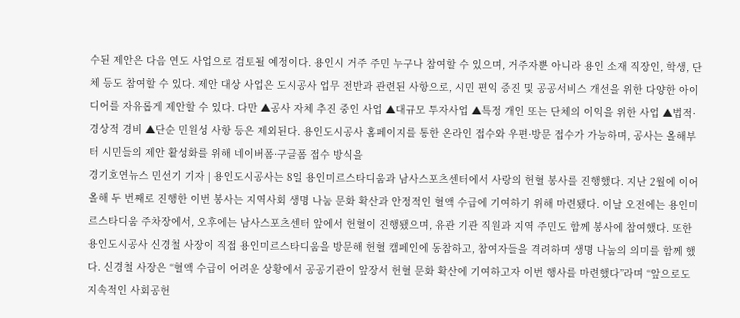수된 제안은 다음 연도 사업으로 검토될 예정이다. 용인시 거주 주민 누구나 참여할 수 있으며, 거주자뿐 아니라 용인 소재 직장인, 학생, 단체 등도 참여할 수 있다. 제안 대상 사업은 도시공사 업무 전반과 관련된 사항으로, 시민 편익 증진 및 공공서비스 개선을 위한 다양한 아이디어를 자유롭게 제안할 수 있다. 다만 ▲공사 자체 추진 중인 사업 ▲대규모 투자사업 ▲특정 개인 또는 단체의 이익을 위한 사업 ▲법적·경상적 경비 ▲단순 민원성 사항 등은 제외된다. 용인도시공사 홈페이지를 통한 온라인 접수와 우편·방문 접수가 가능하며, 공사는 올해부터 시민들의 제안 활성화를 위해 네이버폼·구글폼 접수 방식을
경기호연뉴스 민선기 기자 | 용인도시공사는 8일 용인미르스타디움과 남사스포츠센터에서 사랑의 헌혈 봉사를 진행했다. 지난 2월에 이어 올해 두 번째로 진행한 이번 봉사는 지역사회 생명 나눔 문화 확산과 안정적인 혈액 수급에 기여하기 위해 마련됐다. 이날 오전에는 용인미르스타디움 주차장에서, 오후에는 남사스포츠센터 앞에서 헌혈이 진행됐으며, 유관 기관 직원과 지역 주민도 함께 봉사에 참여했다. 또한 용인도시공사 신경철 사장이 직접 용인미르스타디움을 방문해 헌혈 캠페인에 동참하고, 참여자들을 격려하며 생명 나눔의 의미를 함께 했다. 신경철 사장은 “혈액 수급이 어려운 상황에서 공공기관이 앞장서 헌혈 문화 확산에 기여하고자 이번 행사를 마련했다”라며 “앞으로도 지속적인 사회공헌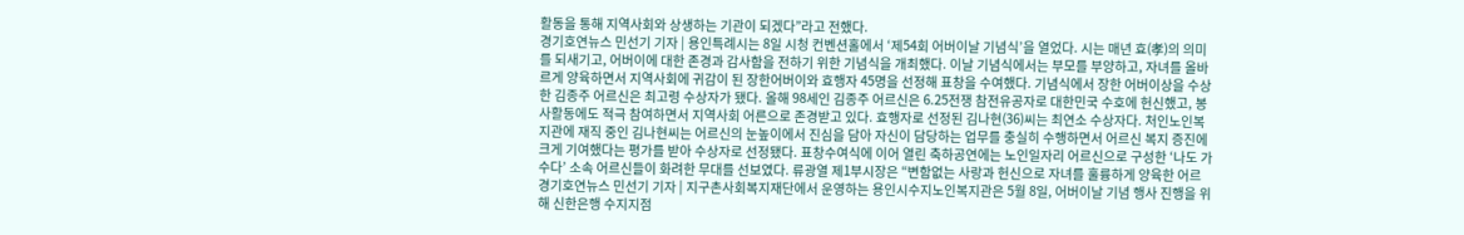활동을 통해 지역사회와 상생하는 기관이 되겠다”라고 전했다.
경기호연뉴스 민선기 기자 | 용인특례시는 8일 시청 컨벤션홀에서 ‘제54회 어버이날 기념식’을 열었다. 시는 매년 효(孝)의 의미를 되새기고, 어버이에 대한 존경과 감사함을 전하기 위한 기념식을 개최했다. 이날 기념식에서는 부모를 부양하고, 자녀를 올바르게 양육하면서 지역사회에 귀감이 된 장한어버이와 효행자 45명을 선정해 표창을 수여했다. 기념식에서 장한 어버이상을 수상한 김종주 어르신은 최고령 수상자가 됐다. 올해 98세인 김종주 어르신은 6.25전쟁 참전유공자로 대한민국 수호에 헌신했고, 봉사활동에도 적극 참여하면서 지역사회 어른으로 존경받고 있다. 효행자로 선정된 김나현(36)씨는 최연소 수상자다. 처인노인복지관에 재직 중인 김나현씨는 어르신의 눈높이에서 진심을 담아 자신이 담당하는 업무를 충실히 수행하면서 어르신 복지 증진에 크게 기여했다는 평가를 받아 수상자로 선정됐다. 표창수여식에 이어 열린 축하공연에는 노인일자리 어르신으로 구성한 ‘나도 가수다’ 소속 어르신들이 화려한 무대를 선보였다. 류광열 제1부시장은 “변함없는 사랑과 헌신으로 자녀를 훌륭하게 양육한 어르
경기호연뉴스 민선기 기자 | 지구촌사회복지재단에서 운영하는 용인시수지노인복지관은 5월 8일, 어버이날 기념 행사 진행을 위해 신한은행 수지지점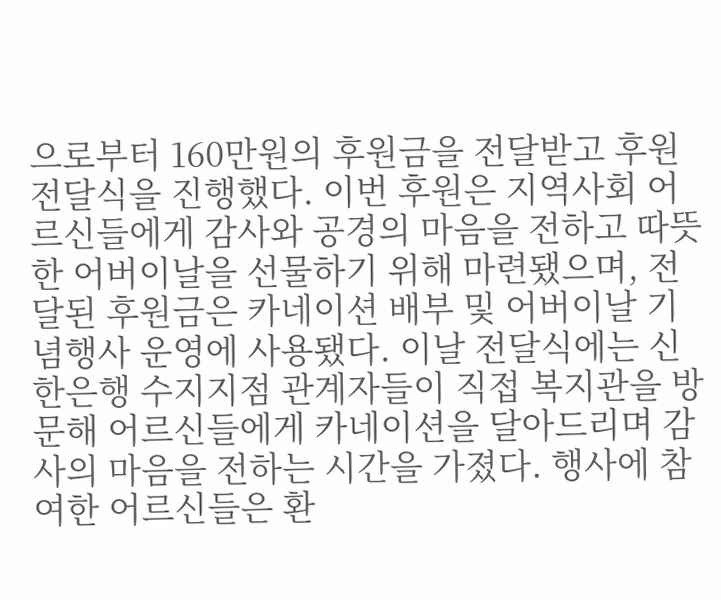으로부터 160만원의 후원금을 전달받고 후원 전달식을 진행했다. 이번 후원은 지역사회 어르신들에게 감사와 공경의 마음을 전하고 따뜻한 어버이날을 선물하기 위해 마련됐으며, 전달된 후원금은 카네이션 배부 및 어버이날 기념행사 운영에 사용됐다. 이날 전달식에는 신한은행 수지지점 관계자들이 직접 복지관을 방문해 어르신들에게 카네이션을 달아드리며 감사의 마음을 전하는 시간을 가졌다. 행사에 참여한 어르신들은 환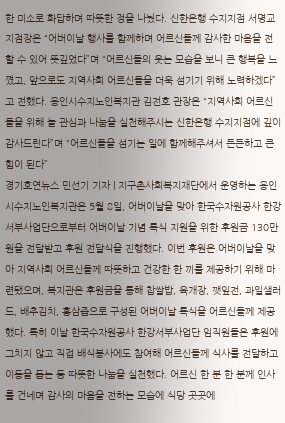한 미소로 화답하며 따뜻한 정을 나눴다. 신한은행 수지지점 서명교 지점장은 “어버이날 행사를 함께하며 어르신들께 감사한 마음을 전할 수 있어 뜻깊었다”며 “어르신들의 웃는 모습을 보니 큰 행복을 느꼈고, 앞으로도 지역사회 어르신들을 더욱 섬기기 위해 노력하겠다”고 전했다. 용인시수지노인복지관 김전호 관장은 “지역사회 어르신들을 위해 늘 관심과 나눔을 실천해주시는 신한은행 수지지점에 깊이 감사드린다”며 “어르신들을 섬기는 일에 함께해주셔서 든든하고 큰 힘이 된다”
경기호연뉴스 민선기 기자 | 지구촌사회복지재단에서 운영하는 용인시수지노인복지관은 5월 8일, 어버이날을 맞아 한국수자원공사 한강서부사업단으로부터 어버이날 기념 특식 지원을 위한 후원금 130만원을 전달받고 후원 전달식을 진행했다. 이번 후원은 어버이날을 맞아 지역사회 어르신들께 따뜻하고 건강한 한 끼를 제공하기 위해 마련됐으며, 복지관은 후원금을 통해 찹쌀밥, 육개장, 깻잎전, 과일샐러드, 배추김치, 홍삼즙으로 구성된 어버이날 특식을 어르신들께 제공했다. 특히 이날 한국수자원공사 한강서부사업단 임직원들은 후원에 그치지 않고 직접 배식봉사에도 참여해 어르신들께 식사를 전달하고 이동을 돕는 등 따뜻한 나눔을 실천했다. 어르신 한 분 한 분께 인사를 건네며 감사의 마음을 전하는 모습에 식당 곳곳에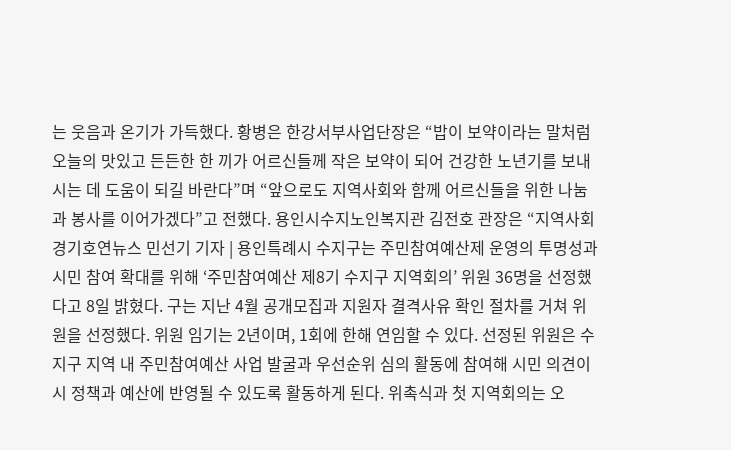는 웃음과 온기가 가득했다. 황병은 한강서부사업단장은 “밥이 보약이라는 말처럼 오늘의 맛있고 든든한 한 끼가 어르신들께 작은 보약이 되어 건강한 노년기를 보내시는 데 도움이 되길 바란다”며 “앞으로도 지역사회와 함께 어르신들을 위한 나눔과 봉사를 이어가겠다”고 전했다. 용인시수지노인복지관 김전호 관장은 “지역사회
경기호연뉴스 민선기 기자 | 용인특례시 수지구는 주민참여예산제 운영의 투명성과 시민 참여 확대를 위해 ‘주민참여예산 제8기 수지구 지역회의’ 위원 36명을 선정했다고 8일 밝혔다. 구는 지난 4월 공개모집과 지원자 결격사유 확인 절차를 거쳐 위원을 선정했다. 위원 임기는 2년이며, 1회에 한해 연임할 수 있다. 선정된 위원은 수지구 지역 내 주민참여예산 사업 발굴과 우선순위 심의 활동에 참여해 시민 의견이 시 정책과 예산에 반영될 수 있도록 활동하게 된다. 위촉식과 첫 지역회의는 오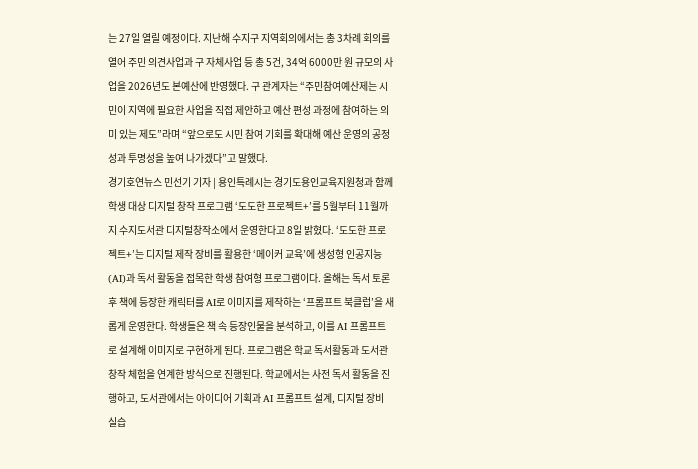는 27일 열릴 예정이다. 지난해 수지구 지역회의에서는 총 3차례 회의를 열어 주민 의견사업과 구 자체사업 등 총 5건, 34억 6000만 원 규모의 사업을 2026년도 본예산에 반영했다. 구 관계자는 “주민참여예산제는 시민이 지역에 필요한 사업을 직접 제안하고 예산 편성 과정에 참여하는 의미 있는 제도”라며 “앞으로도 시민 참여 기회를 확대해 예산 운영의 공정성과 투명성을 높여 나가겠다”고 말했다.
경기호연뉴스 민선기 기자 | 용인특례시는 경기도용인교육지원청과 함께 학생 대상 디지털 창작 프로그램 ‘도도한 프로젝트+’를 5월부터 11월까지 수지도서관 디지털창작소에서 운영한다고 8일 밝혔다. ‘도도한 프로젝트+’는 디지털 제작 장비를 활용한 ‘메이커 교육’에 생성형 인공지능(AI)과 독서 활동을 접목한 학생 참여형 프로그램이다. 올해는 독서 토론 후 책에 등장한 캐릭터를 AI로 이미지를 제작하는 ‘프롬프트 북클럽’을 새롭게 운영한다. 학생들은 책 속 등장인물을 분석하고, 이를 AI 프롬프트로 설계해 이미지로 구현하게 된다. 프로그램은 학교 독서활동과 도서관 창작 체험을 연계한 방식으로 진행된다. 학교에서는 사전 독서 활동을 진행하고, 도서관에서는 아이디어 기획과 AI 프롬프트 설계, 디지털 장비 실습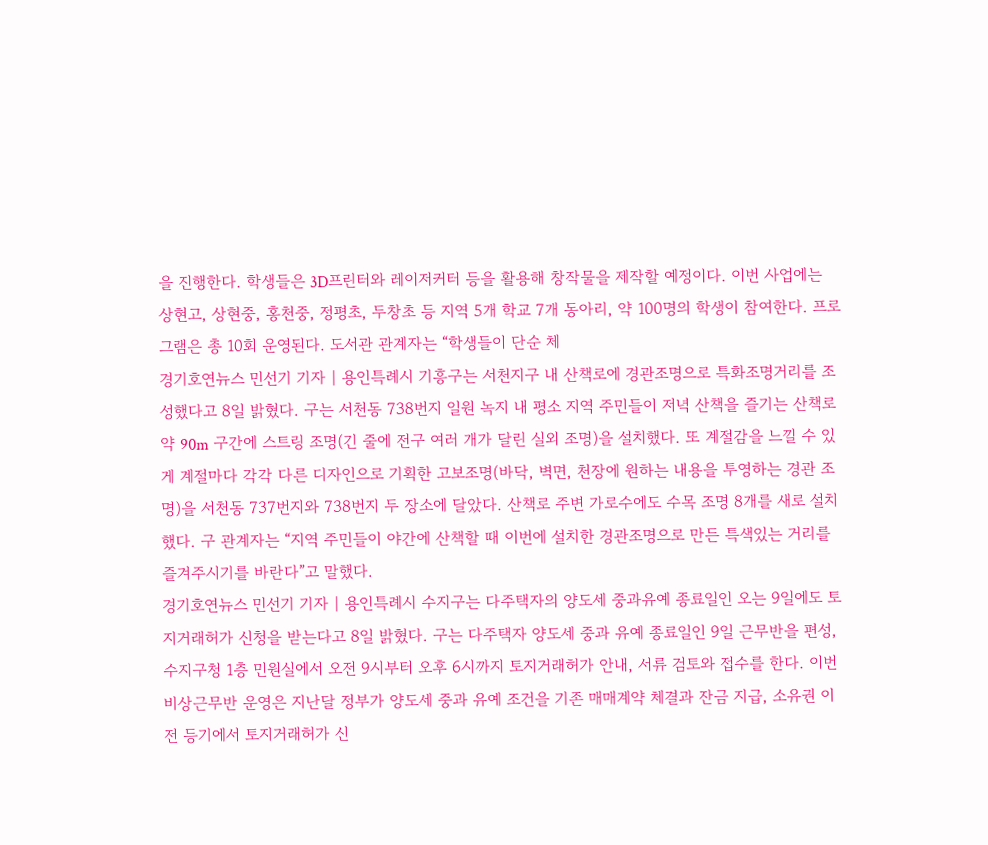을 진행한다. 학생들은 3D프린터와 레이저커터 등을 활용해 창작물을 제작할 예정이다. 이번 사업에는 상현고, 상현중, 홍천중, 정평초, 두창초 등 지역 5개 학교 7개 동아리, 약 100명의 학생이 참여한다. 프로그램은 총 10회 운영된다. 도서관 관계자는 “학생들이 단순 체
경기호연뉴스 민선기 기자 | 용인특례시 기흥구는 서천지구 내 산책로에 경관조명으로 특화조명거리를 조성했다고 8일 밝혔다. 구는 서천동 738번지 일원 녹지 내 평소 지역 주민들이 저녁 산책을 즐기는 산책로 약 90m 구간에 스트링 조명(긴 줄에 전구 여러 개가 달린 실외 조명)을 설치했다. 또 계절감을 느낄 수 있게 계절마다 각각 다른 디자인으로 기획한 고보조명(바닥, 벽면, 천장에 원하는 내용을 투영하는 경관 조명)을 서천동 737번지와 738번지 두 장소에 달았다. 산책로 주변 가로수에도 수목 조명 8개를 새로 설치했다. 구 관계자는 “지역 주민들이 야간에 산책할 때 이번에 설치한 경관조명으로 만든 특색있는 거리를 즐겨주시기를 바란다”고 말했다.
경기호연뉴스 민선기 기자 | 용인특례시 수지구는 다주택자의 양도세 중과유예 종료일인 오는 9일에도 토지거래허가 신청을 받는다고 8일 밝혔다. 구는 다주택자 양도세 중과 유예 종료일인 9일 근무반을 편성, 수지구청 1층 민원실에서 오전 9시부터 오후 6시까지 토지거래허가 안내, 서류 검토와 접수를 한다. 이번 비상근무반 운영은 지난달 정부가 양도세 중과 유예 조건을 기존 매매계약 체결과 잔금 지급, 소유권 이전 등기에서 토지거래허가 신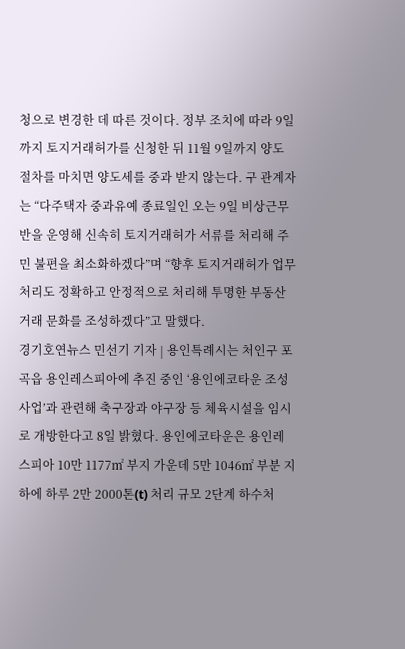청으로 변경한 데 따른 것이다. 정부 조치에 따라 9일까지 토지거래허가를 신청한 뒤 11월 9일까지 양도 절차를 마치면 양도세를 중과 받지 않는다. 구 관계자는 “다주택자 중과유예 종료일인 오는 9일 비상근무반을 운영해 신속히 토지거래허가 서류를 처리해 주민 불편을 최소화하겠다”며 “향후 토지거래허가 업무 처리도 정확하고 안정적으로 처리해 투명한 부동산 거래 문화를 조성하겠다”고 말했다.
경기호연뉴스 민선기 기자 | 용인특례시는 처인구 포곡읍 용인레스피아에 추진 중인 ‘용인에코타운 조성사업’과 관련해 축구장과 야구장 등 체육시설을 임시로 개방한다고 8일 밝혔다. 용인에코타운은 용인레스피아 10만 1177㎡ 부지 가운데 5만 1046㎡ 부분 지하에 하루 2만 2000톤(t) 처리 규모 2단계 하수처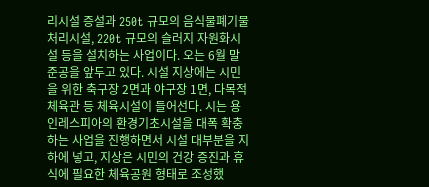리시설 증설과 250t 규모의 음식물폐기물 처리시설, 220t 규모의 슬러지 자원화시설 등을 설치하는 사업이다. 오는 6월 말 준공을 앞두고 있다. 시설 지상에는 시민을 위한 축구장 2면과 야구장 1면, 다목적체육관 등 체육시설이 들어선다. 시는 용인레스피아의 환경기초시설을 대폭 확충하는 사업을 진행하면서 시설 대부분을 지하에 넣고, 지상은 시민의 건강 증진과 휴식에 필요한 체육공원 형태로 조성했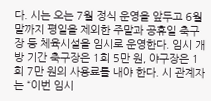다. 시는 오는 7월 정식 운영을 앞두고 6월 말까지 평일을 제외한 주말과 공휴일 축구장 등 체육시설을 임시로 운영한다. 임시 개방 기간 축구장은 1회 5만 원, 야구장은 1회 7만 원의 사용료를 내야 한다. 시 관계자는 “이번 임시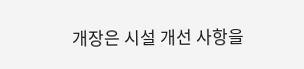개장은 시설 개선 사항을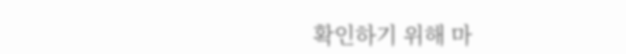확인하기 위해 마